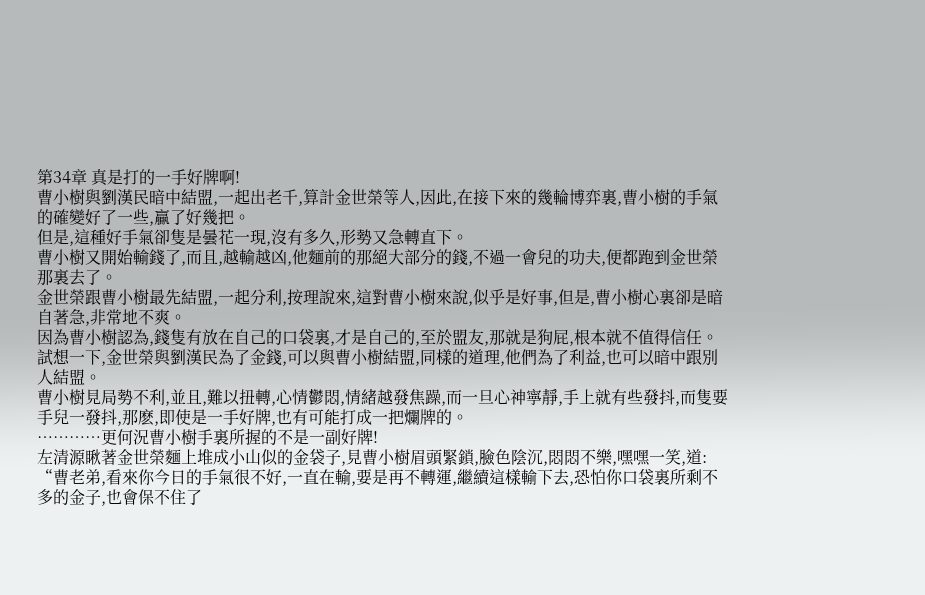第34章 真是打的一手好牌啊!
曹小樹與劉漢民暗中結盟,一起出老千,算計金世榮等人,因此,在接下來的幾輪博弈裏,曹小樹的手氣的確變好了一些,贏了好幾把。
但是,這種好手氣卻隻是曇花一現,沒有多久,形勢又急轉直下。
曹小樹又開始輸錢了,而且,越輸越凶,他麵前的那絕大部分的錢,不過一會兒的功夫,便都跑到金世榮那裏去了。
金世榮跟曹小樹最先結盟,一起分利,按理說來,這對曹小樹來說,似乎是好事,但是,曹小樹心裏卻是暗自著急,非常地不爽。
因為曹小樹認為,錢隻有放在自己的口袋裏,才是自己的,至於盟友,那就是狗屁,根本就不值得信任。
試想一下,金世榮與劉漢民為了金錢,可以與曹小樹結盟,同樣的道理,他們為了利益,也可以暗中跟別人結盟。
曹小樹見局勢不利,並且,難以扭轉,心情鬱悶,情緒越發焦躁,而一旦心神寧靜,手上就有些發抖,而隻要手兒一發抖,那麽,即使是一手好牌,也有可能打成一把爛牌的。
…………更何況曹小樹手裏所握的不是一副好牌!
左清源瞅著金世榮麵上堆成小山似的金袋子,見曹小樹眉頭緊鎖,臉色陰沉,悶悶不樂,嘿嘿一笑,道:
“曹老弟,看來你今日的手氣很不好,一直在輸,要是再不轉運,繼續這樣輸下去,恐怕你口袋裏所剩不多的金子,也會保不住了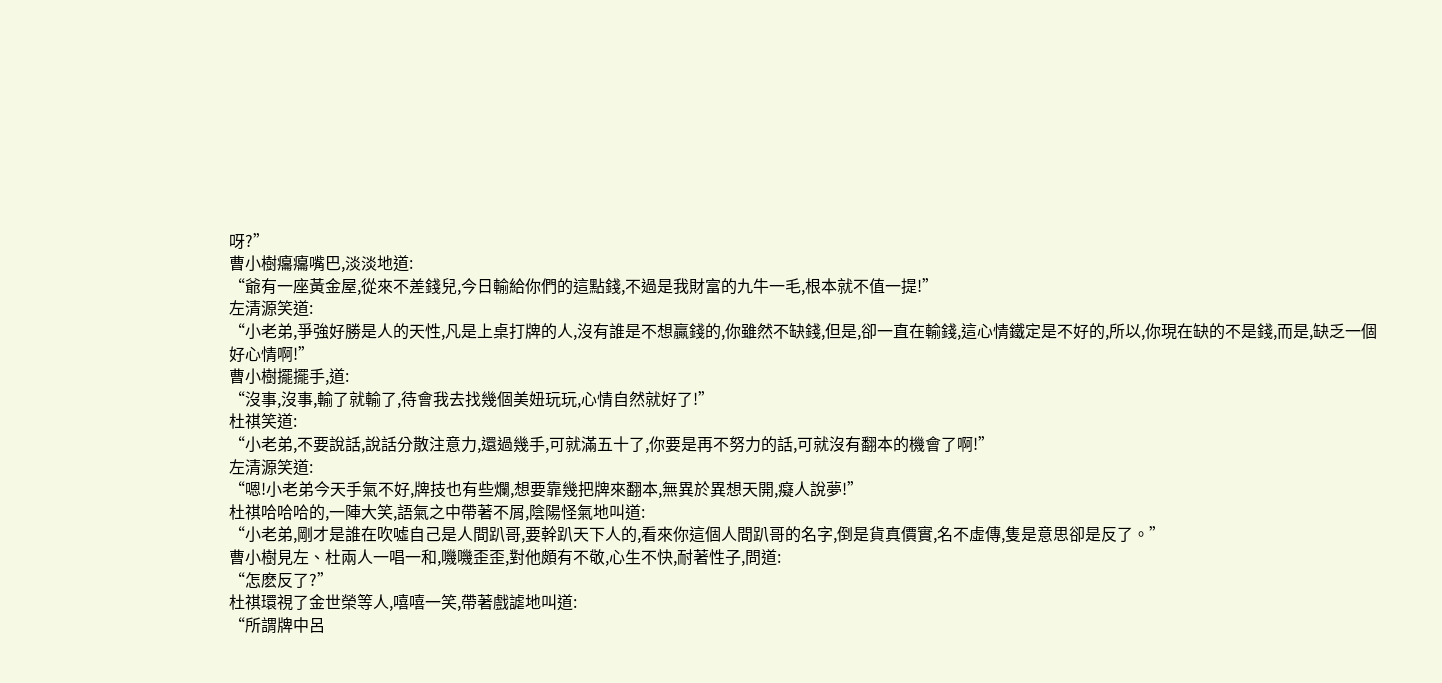呀?”
曹小樹癟癟嘴巴,淡淡地道:
“爺有一座黃金屋,從來不差錢兒,今日輸給你們的這點錢,不過是我財富的九牛一毛,根本就不值一提!”
左清源笑道:
“小老弟,爭強好勝是人的天性,凡是上桌打牌的人,沒有誰是不想贏錢的,你雖然不缺錢,但是,卻一直在輸錢,這心情鐵定是不好的,所以,你現在缺的不是錢,而是,缺乏一個好心情啊!”
曹小樹擺擺手,道:
“沒事,沒事,輸了就輸了,待會我去找幾個美妞玩玩,心情自然就好了!”
杜祺笑道:
“小老弟,不要說話,說話分散注意力,還過幾手,可就滿五十了,你要是再不努力的話,可就沒有翻本的機會了啊!”
左清源笑道:
“嗯!小老弟今天手氣不好,牌技也有些爛,想要靠幾把牌來翻本,無異於異想天開,癡人說夢!”
杜祺哈哈哈的,一陣大笑,語氣之中帶著不屑,陰陽怪氣地叫道:
“小老弟,剛才是誰在吹噓自己是人間趴哥,要幹趴天下人的,看來你這個人間趴哥的名字,倒是貨真價實,名不虛傳,隻是意思卻是反了。”
曹小樹見左、杜兩人一唱一和,嘰嘰歪歪,對他頗有不敬,心生不快,耐著性子,問道:
“怎麽反了?”
杜祺環視了金世榮等人,嘻嘻一笑,帶著戲謔地叫道:
“所謂牌中呂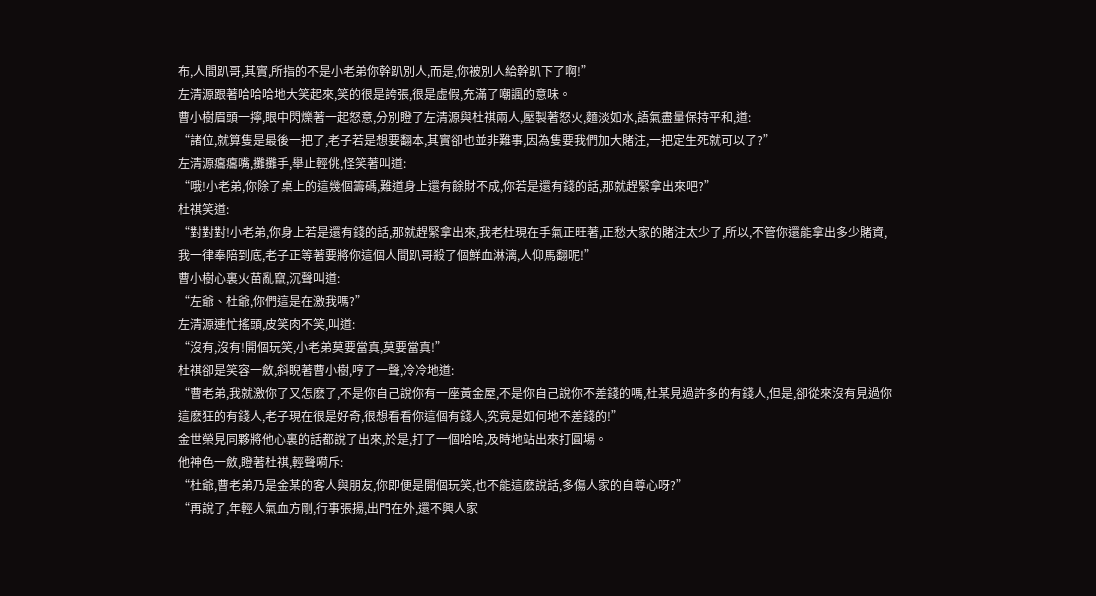布,人間趴哥,其實,所指的不是小老弟你幹趴別人,而是,你被別人給幹趴下了啊!”
左清源跟著哈哈哈地大笑起來,笑的很是誇張,很是虛假,充滿了嘲諷的意味。
曹小樹眉頭一擰,眼中閃爍著一起怒意,分別瞪了左清源與杜祺兩人,壓製著怒火,麵淡如水,語氣盡量保持平和,道:
“諸位,就算隻是最後一把了,老子若是想要翻本,其實卻也並非難事,因為隻要我們加大賭注,一把定生死就可以了?”
左清源癟癟嘴,攤攤手,舉止輕佻,怪笑著叫道:
“哦!小老弟,你除了桌上的這幾個籌碼,難道身上還有餘財不成,你若是還有錢的話,那就趕緊拿出來吧?”
杜祺笑道:
“對對對!小老弟,你身上若是還有錢的話,那就趕緊拿出來,我老杜現在手氣正旺著,正愁大家的賭注太少了,所以,不管你還能拿出多少賭資,我一律奉陪到底,老子正等著要將你這個人間趴哥殺了個鮮血淋漓,人仰馬翻呢!”
曹小樹心裏火苗亂竄,沉聲叫道:
“左爺、杜爺,你們這是在激我嗎?”
左清源連忙搖頭,皮笑肉不笑,叫道:
“沒有,沒有!開個玩笑,小老弟莫要當真,莫要當真!”
杜祺卻是笑容一斂,斜睨著曹小樹,哼了一聲,冷冷地道:
“曹老弟,我就激你了又怎麽了,不是你自己說你有一座黃金屋,不是你自己說你不差錢的嗎,杜某見過許多的有錢人,但是,卻從來沒有見過你這麽狂的有錢人,老子現在很是好奇,很想看看你這個有錢人,究竟是如何地不差錢的!”
金世榮見同夥將他心裏的話都說了出來,於是,打了一個哈哈,及時地站出來打圓場。
他神色一斂,瞪著杜祺,輕聲嗬斥:
“杜爺,曹老弟乃是金某的客人與朋友,你即便是開個玩笑,也不能這麽說話,多傷人家的自尊心呀?”
“再說了,年輕人氣血方剛,行事張揚,出門在外,還不興人家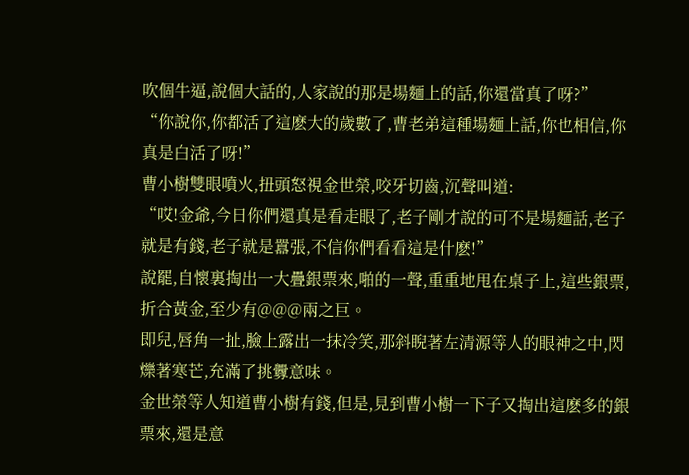吹個牛逼,說個大話的,人家說的那是場麵上的話,你還當真了呀?”
“你說你,你都活了這麽大的歲數了,曹老弟這種場麵上話,你也相信,你真是白活了呀!”
曹小樹雙眼噴火,扭頭怒視金世榮,咬牙切齒,沉聲叫道:
“哎!金爺,今日你們還真是看走眼了,老子剛才說的可不是場麵話,老子就是有錢,老子就是囂張,不信你們看看這是什麽!”
說罷,自懷裏掏出一大疊銀票來,啪的一聲,重重地甩在桌子上,這些銀票,折合黃金,至少有@@@兩之巨。
即兒,唇角一扯,臉上露出一抹冷笑,那斜睨著左清源等人的眼神之中,閃爍著寒芒,充滿了挑釁意味。
金世榮等人知道曹小樹有錢,但是,見到曹小樹一下子又掏出這麽多的銀票來,還是意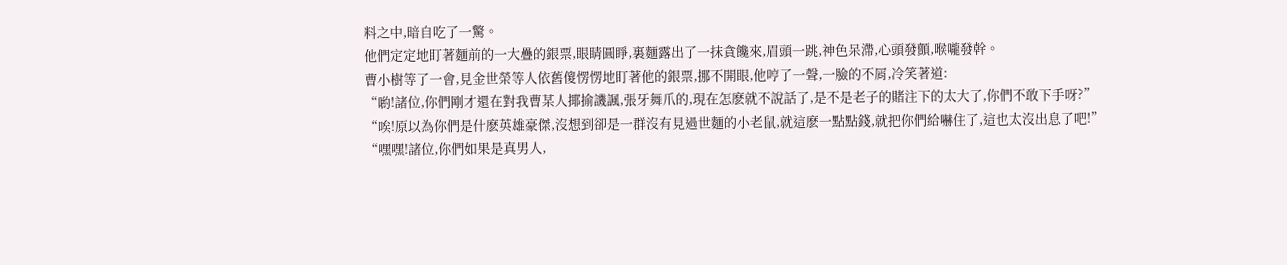料之中,暗自吃了一驚。
他們定定地盯著麵前的一大疊的銀票,眼睛圓睜,裏麵露出了一抹貪饞來,眉頭一跳,神色呆滯,心頭發顫,喉嚨發幹。
曹小樹等了一會,見金世榮等人依舊傻愣愣地盯著他的銀票,挪不開眼,他哼了一聲,一臉的不屑,冷笑著道:
“喲!諸位,你們剛才還在對我曹某人揶揄譏諷,張牙舞爪的,現在怎麽就不說話了,是不是老子的賭注下的太大了,你們不敢下手呀?”
“唉!原以為你們是什麽英雄豪傑,沒想到卻是一群沒有見過世麵的小老鼠,就這麽一點點錢,就把你們給嚇住了,這也太沒出息了吧!”
“嘿嘿!諸位,你們如果是真男人,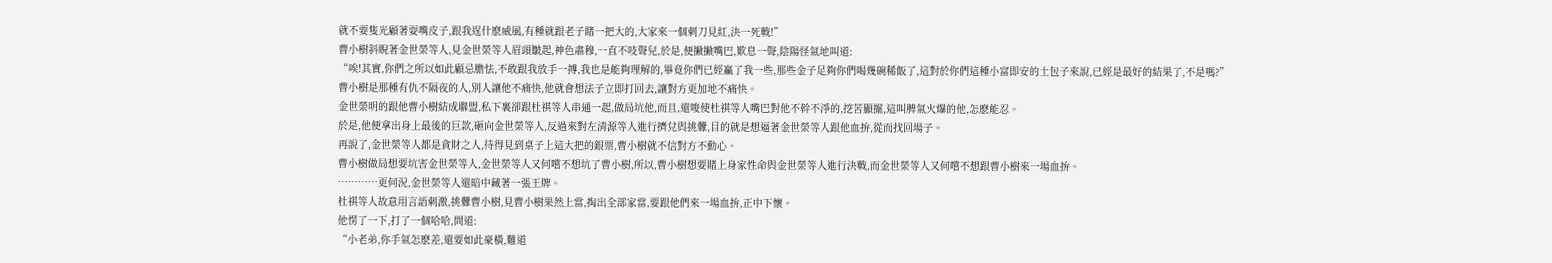就不要隻光顧著耍嘴皮子,跟我逞什麽威風,有種就跟老子賭一把大的,大家來一個刺刀見紅,決一死戰!”
曹小樹斜睨著金世榮等人,見金世榮等人眉頭皺起,神色肅穆,一直不吱聲兒,於是,便撇撇嘴巴,歎息一聲,陰陽怪氣地叫道:
“唉!其實,你們之所以如此顧忌膽怯,不敢跟我放手一搏,我也是能夠理解的,畢竟你們已經贏了我一些,那些金子足夠你們喝幾碗稀飯了,這對於你們這種小富即安的土包子來說,已經是最好的結果了,不是嗎?”
曹小樹是那種有仇不隔夜的人,別人讓他不痛快,他就會想法子立即打回去,讓對方更加地不痛快。
金世榮明的跟他曹小樹結成聯盟,私下裏卻跟杜祺等人串通一起,做局坑他,而且,還唆使杜祺等人嘴巴對他不幹不淨的,挖苦顯擺,這叫脾氣火爆的他,怎麽能忍。
於是,他便拿出身上最後的巨款,砸向金世榮等人,反過來對左清源等人進行擠兌與挑釁,目的就是想逼著金世榮等人跟他血拚,從而找回場子。
再說了,金世榮等人都是貪財之人,待得見到桌子上這大把的銀票,曹小樹就不信對方不動心。
曹小樹做局想要坑害金世榮等人,金世榮等人又何嚐不想坑了曹小樹,所以,曹小樹想要賭上身家性命與金世榮等人進行決戰,而金世榮等人又何嚐不想跟曹小樹來一場血拚。
…………更何況,金世榮等人還暗中藏著一張王牌。
杜祺等人故意用言語刺激,挑釁曹小樹,見曹小樹果然上當,掏出全部家當,要跟他們來一場血拚,正中下懷。
他愣了一下,打了一個哈哈,問道:
“小老弟,你手氣怎麽差,還要如此豪橫,難道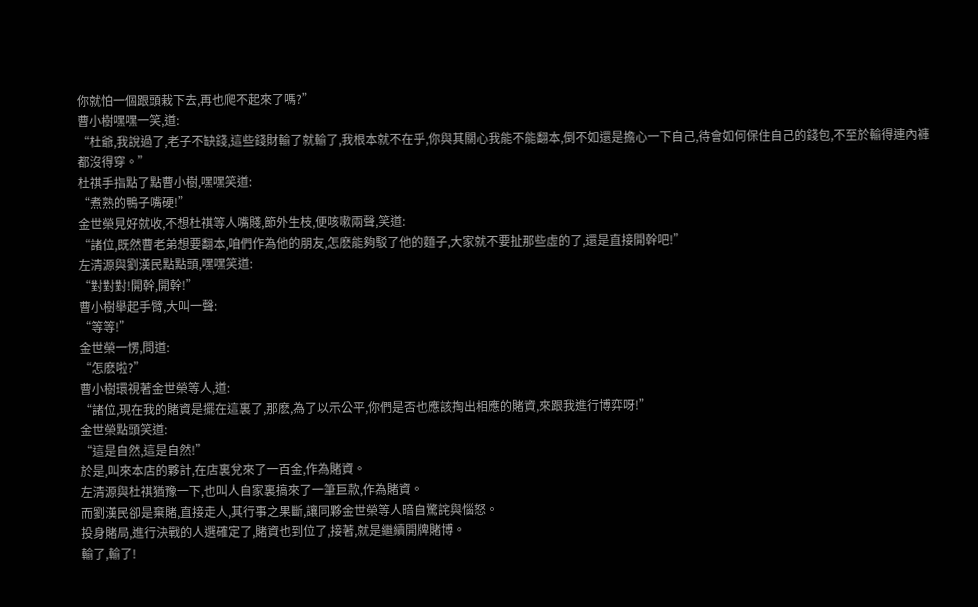你就怕一個跟頭栽下去,再也爬不起來了嗎?”
曹小樹嘿嘿一笑,道:
“杜爺,我說過了,老子不缺錢,這些錢財輸了就輸了,我根本就不在乎,你與其關心我能不能翻本,倒不如還是擔心一下自己,待會如何保住自己的錢包,不至於輸得連內褲都沒得穿。”
杜祺手指點了點曹小樹,嘿嘿笑道:
“煮熟的鴨子嘴硬!”
金世榮見好就收,不想杜祺等人嘴賤,節外生枝,便咳嗽兩聲,笑道:
“諸位,既然曹老弟想要翻本,咱們作為他的朋友,怎麽能夠駁了他的麵子,大家就不要扯那些虛的了,還是直接開幹吧!”
左清源與劉漢民點點頭,嘿嘿笑道:
“對對對!開幹,開幹!”
曹小樹舉起手臂,大叫一聲:
“等等!”
金世榮一愣,問道:
“怎麽啦?”
曹小樹環視著金世榮等人,道:
“諸位,現在我的賭資是擺在這裏了,那麽,為了以示公平,你們是否也應該掏出相應的賭資,來跟我進行博弈呀!”
金世榮點頭笑道:
“這是自然,這是自然!”
於是,叫來本店的夥計,在店裏兌來了一百金,作為賭資。
左清源與杜祺猶豫一下,也叫人自家裏搞來了一筆巨款,作為賭資。
而劉漢民卻是棄賭,直接走人,其行事之果斷,讓同夥金世榮等人暗自驚詫與惱怒。
投身賭局,進行決戰的人選確定了,賭資也到位了,接著,就是繼續開牌賭博。
輸了,輸了!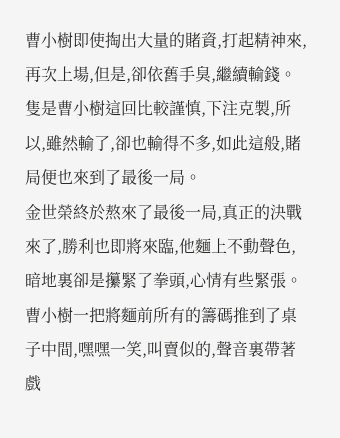曹小樹即使掏出大量的賭資,打起精神來,再次上場,但是,卻依舊手臭,繼續輸錢。
隻是曹小樹這回比較謹慎,下注克製,所以,雖然輸了,卻也輸得不多,如此這般,賭局便也來到了最後一局。
金世榮終於熬來了最後一局,真正的決戰來了,勝利也即將來臨,他麵上不動聲色,暗地裏卻是攥緊了拳頭,心情有些緊張。
曹小樹一把將麵前所有的籌碼推到了桌子中間,嘿嘿一笑,叫賣似的,聲音裏帶著戲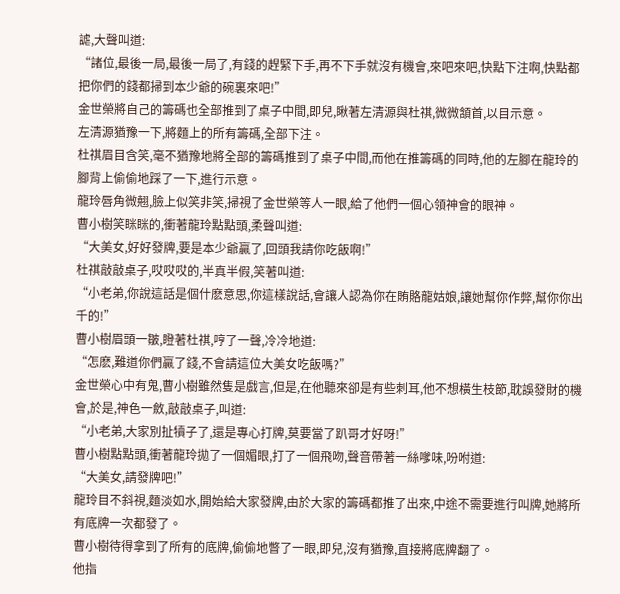謔,大聲叫道:
“諸位,最後一局,最後一局了,有錢的趕緊下手,再不下手就沒有機會,來吧來吧,快點下注啊,快點都把你們的錢都掃到本少爺的碗裏來吧!”
金世榮將自己的籌碼也全部推到了桌子中間,即兒,瞅著左清源與杜祺,微微頷首,以目示意。
左清源猶豫一下,將麵上的所有籌碼,全部下注。
杜祺眉目含笑,毫不猶豫地將全部的籌碼推到了桌子中間,而他在推籌碼的同時,他的左腳在龍玲的腳背上偷偷地踩了一下,進行示意。
龍玲唇角微翹,臉上似笑非笑,掃視了金世榮等人一眼,給了他們一個心領神會的眼神。
曹小樹笑眯眯的,衝著龍玲點點頭,柔聲叫道:
“大美女,好好發牌,要是本少爺贏了,回頭我請你吃飯啊!”
杜祺敲敲桌子,哎哎哎的,半真半假,笑著叫道:
“小老弟,你說這話是個什麽意思,你這樣說話,會讓人認為你在賄賂龍姑娘,讓她幫你作弊,幫你你出千的!”
曹小樹眉頭一皺,瞪著杜祺,哼了一聲,冷冷地道:
“怎麽,難道你們贏了錢,不會請這位大美女吃飯嗎?”
金世榮心中有鬼,曹小樹雖然隻是戲言,但是,在他聽來卻是有些刺耳,他不想橫生枝節,耽誤發財的機會,於是,神色一斂,敲敲桌子,叫道:
“小老弟,大家別扯犢子了,還是專心打牌,莫要當了趴哥才好呀!”
曹小樹點點頭,衝著龍玲拋了一個媚眼,打了一個飛吻,聲音帶著一絲嗲味,吩咐道:
“大美女,請發牌吧!”
龍玲目不斜視,麵淡如水,開始給大家發牌,由於大家的籌碼都推了出來,中途不需要進行叫牌,她將所有底牌一次都發了。
曹小樹待得拿到了所有的底牌,偷偷地瞥了一眼,即兒,沒有猶豫,直接將底牌翻了。
他指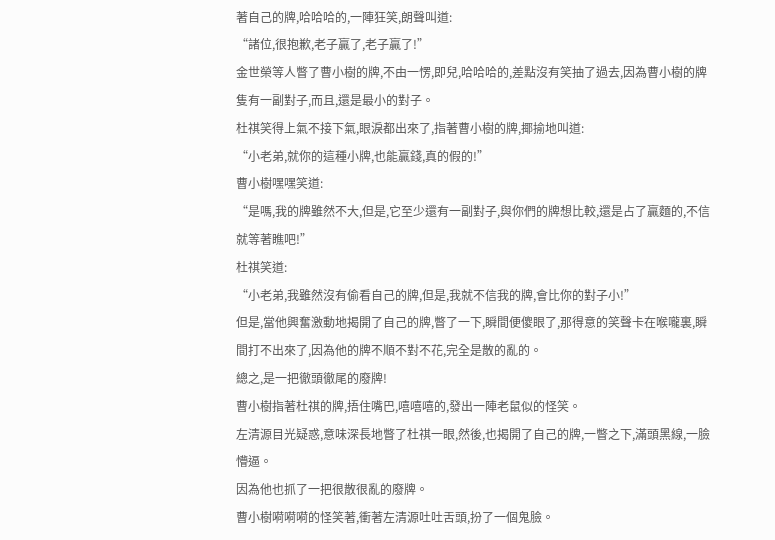著自己的牌,哈哈哈的,一陣狂笑,朗聲叫道:
“諸位,很抱歉,老子贏了,老子贏了!”
金世榮等人瞥了曹小樹的牌,不由一愣,即兒,哈哈哈的,差點沒有笑抽了過去,因為曹小樹的牌隻有一副對子,而且,還是最小的對子。
杜祺笑得上氣不接下氣,眼淚都出來了,指著曹小樹的牌,揶揄地叫道:
“小老弟,就你的這種小牌,也能贏錢,真的假的!”
曹小樹嘿嘿笑道:
“是嗎,我的牌雖然不大,但是,它至少還有一副對子,與你們的牌想比較,還是占了贏麵的,不信就等著瞧吧!”
杜祺笑道:
“小老弟,我雖然沒有偷看自己的牌,但是,我就不信我的牌,會比你的對子小!”
但是,當他興奮激動地揭開了自己的牌,瞥了一下,瞬間便傻眼了,那得意的笑聲卡在喉嚨裏,瞬間打不出來了,因為他的牌不順不對不花,完全是散的亂的。
總之,是一把徹頭徹尾的廢牌!
曹小樹指著杜祺的牌,捂住嘴巴,嘻嘻嘻的,發出一陣老鼠似的怪笑。
左清源目光疑惑,意味深長地瞥了杜祺一眼,然後,也揭開了自己的牌,一瞥之下,滿頭黑線,一臉懵逼。
因為他也抓了一把很散很亂的廢牌。
曹小樹嗬嗬嗬的怪笑著,衝著左清源吐吐舌頭,扮了一個鬼臉。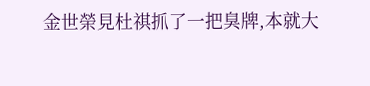金世榮見杜祺抓了一把臭牌,本就大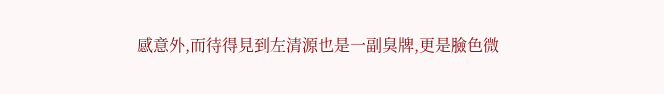感意外,而待得見到左清源也是一副臭牌,更是臉色微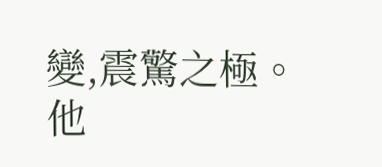變,震驚之極。
他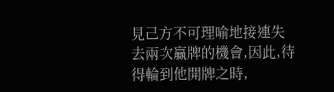見己方不可理喻地接連失去兩次贏牌的機會,因此,待得輪到他開牌之時,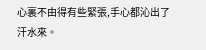心裏不由得有些緊張,手心都沁出了汗水來。